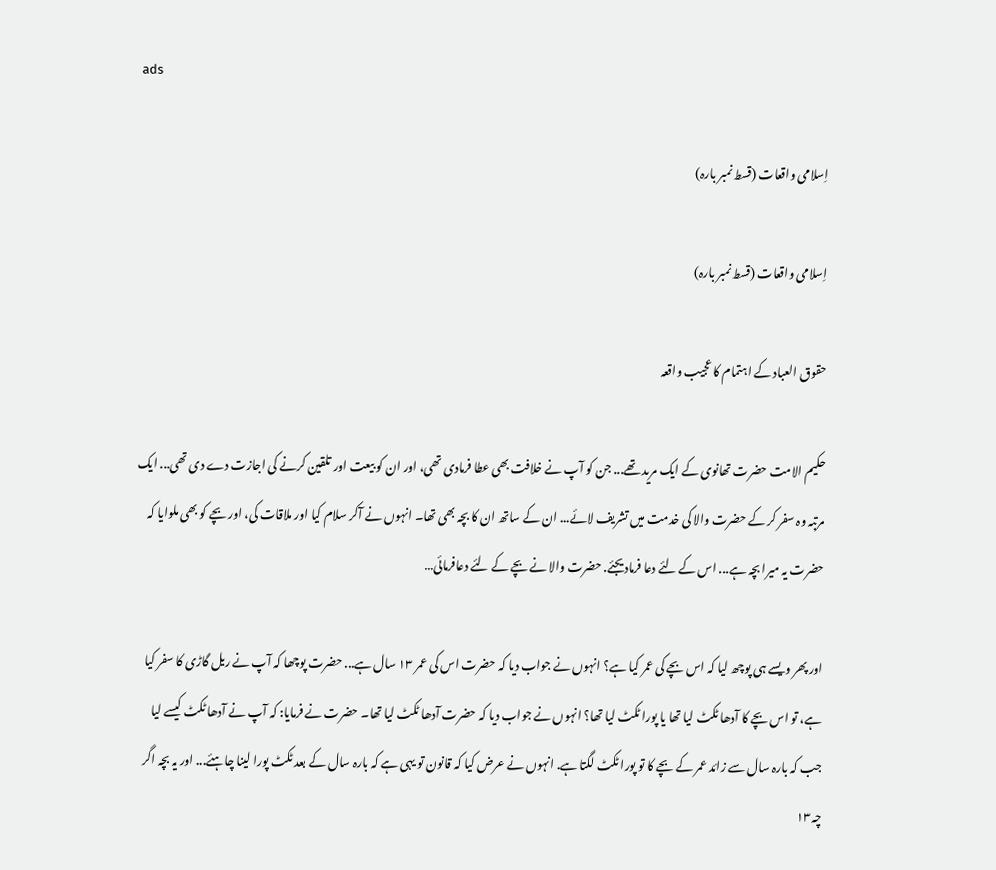ads

اِسلامی واقعات (قسط نمبر بارہ)

اِسلامی واقعات (قسط نمبر بارہ)

حقوق العباد کے اہتمام کا عجیب واقعہ

حکیم الامت حضرت تھانوی کے ایک مرید تھے... جن کو آپ نے خلافت بھی عطا فرمادی تھی، اور ان کو بیعت اور تلقین کرنے کی اجازت دے دی تھی... ایک مرتبہ وہ سفر کر کے حضرت والا کی خدمت میں تشریف لائے... ان کے ساتھ ان کا بچہ بھی تھا۔ انہوں نے آکر سلام کیا اور ملاقات کی، اور بچے کو بھی ملوایا کہ حضرت یہ میرا بچہ ہے... اس کے لئے دعا فرمادیجئے. حضرت والا نے بچے کے لئے دعافرمائی…

اور پھر ویسے ہی پوچھ لیا کہ اس بچے کی عمر کیا ہے؟ انہوں نے جواب دیا کہ حضرت اس کی عمر ۱۳ سال ہے... حضرت پوچھا کہ آپ نے ریل گاڑی کا سفر کیا ہے، تو اس بچے کا آدھا ٹکٹ لیا تھا یا پورا ٹکٹ لیا تھا؟ انہوں نے جواب دیا کہ حضرت آدھا ٹکٹ لیا تھا۔ حضرت نے فرمایا: کہ آپ نے آدھا ٹکٹ کیسے لیا جب کہ بارہ سال سے زائد عمر کے بچے کا تو پورا ٹکٹ لگتا ہے. انہوں نے عرض کیا کہ قانون تو یہی ہے کہ بارہ سال کے بعد ٹکٹ پورا لینا چاہئے... اور یہ بچہ اگر چہ۱۳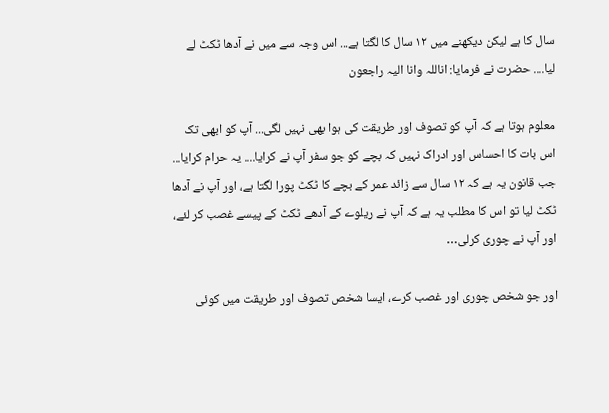سال کا ہے لیکن دیکھنے میں ۱۲ سال کا لگتا ہے... اس وجہ سے میں نے آدھا ٹکٹ لے لیا.... حضرت نے فرمایا: اناللہ وانا الیہ راجعون

معلوم ہوتا ہے کہ آپ کو تصوف اور طریقت کی ہوا بھی نہیں لگی... آپ کو ابھی تک اس بات کا احساس اور ادراک نہیں کہ بچے کو جو سفر آپ نے کرایا.... یہ حرام کرایا... جب قانون یہ ہے کہ ۱۲ سال سے زائد عمر کے بچے کا ٹکٹ پورا لگتا ہے، اور آپ نے آدھا ٹکٹ لیا تو اس کا مطلب یہ ہے کہ آپ نے ریلوے کے آدھے ٹکٹ کے پیسے غصب کر لئے، اور آپ نے چوری کرلی…

اور جو شخص چوری اور غصب کرے، ایسا شخص تصوف اور طریقت میں کوئی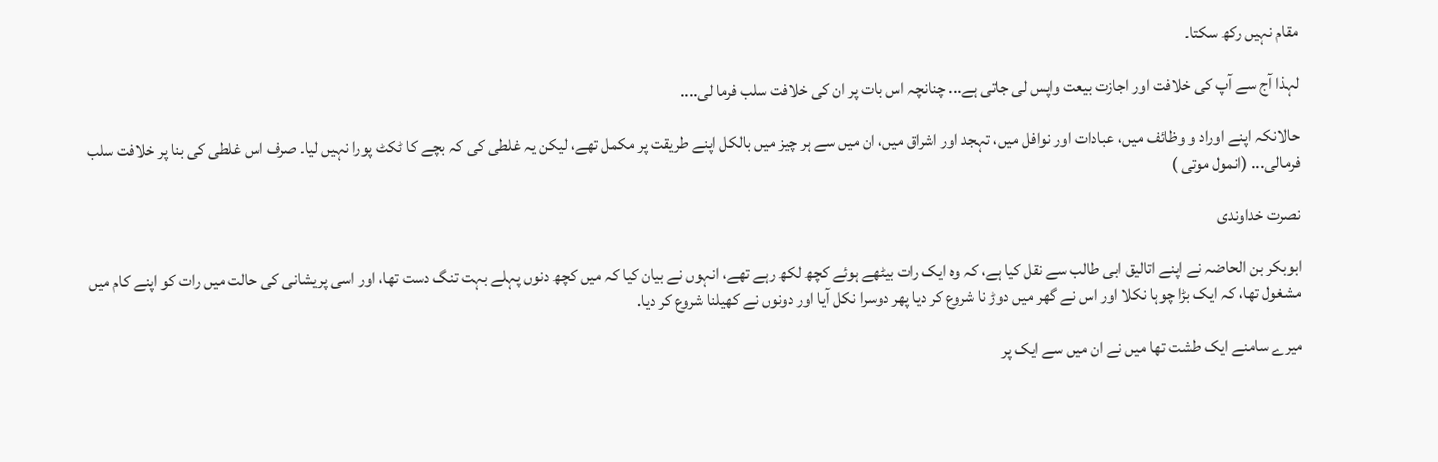مقام نہیں رکھ سکتا۔

لہذا آج سے آپ کی خلافت اور اجازت بیعت واپس لی جاتی ہے... چنانچہ اس بات پر ان کی خلافت سلب فرما لی....

حالانکہ اپنے اوراد و وظائف میں، عبادات اور نوافل میں، تہجد اور اشراق میں، ان میں سے ہر چیز میں بالکل اپنے طریقت پر مکمل تھے، لیکن یہ غلطی کی کہ بچے کا ٹکٹ پورا نہیں لیا۔ صرف اس غلطی کی بنا پر خلافت سلب فرمالی... (انمول موتی )

نصرت خداوندی

ابوبکر بن الحاضہ نے اپنے اتالیق ابی طالب سے نقل کیا ہے، کہ وہ ایک رات بیٹھے ہوئے کچھ لکھ رہے تھے، انہوں نے بیان کیا کہ میں کچھ دنوں پہلے بہت تنگ دست تھا، اور اسی پریشانی کی حالت میں رات کو اپنے کام میں مشغول تھا، کہ ایک بڑا چوہا نکلا اور اس نے گھر میں دوڑ نا شروع کر دیا پھر دوسرا نکل آیا اور دونوں نے کھیلنا شروع کر دیا.

میرے سامنے ایک طشت تھا میں نے ان میں سے ایک پر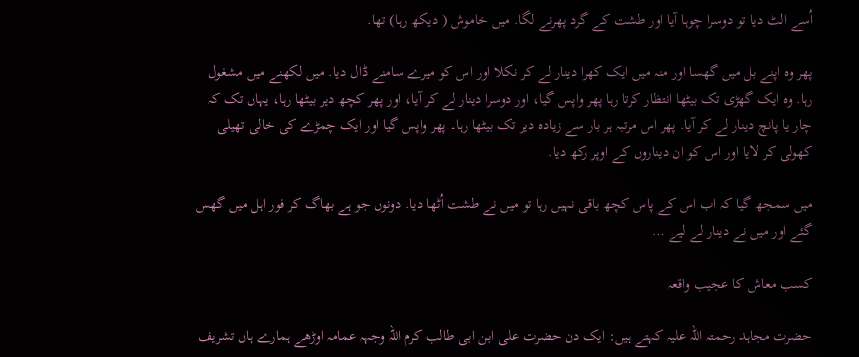اُسے الٹ دیا تو دوسرا چوہا آیا اور طشت کے گرد پھرنے لگا. میں خاموش ( دیکھ رہا) تھا.

پھر وہ اپنے بل میں گھسا اور منہ میں ایک کھرا دینار لے کر نکلا اور اس کو میرے سامنے ڈال دیا. میں لکھنے میں مشغول رہا. وہ ایک گھڑی تک بیٹھا انتظار کرتا رہا پھر واپس گیا، اور دوسرا دینار لے کر آیا، اور پھر کچھ دیر بیٹھا رہا، یہاں تک کہ چار یا پانچ دینار لے کر آیا. پھر اس مرتبہ ہر بار سے زیادہ دیر تک بیٹھا رہا۔ پھر واپس گیا اور ایک چمڑے کی خالی تھیلی کھولی کر لایا اور اس کو ان دیناروں کے اوپر رکھ دیا.

میں سمجھ گیا کہ اب اس کے پاس کچھ باقی نہیں رہا تو میں نے طشت اُٹھا دیا. دونوں جو ہے بھاگ کر فور اہل میں گھس گئے اور میں نے دینار لے لیے …

کسب معاش کا عجیب واقعہ

حضرت مجاہد رحمتہ اللہ علیہ کہتے ہیں: ایک دن حضرت علی ابن ابی طالب کرم اللہ وجہہ عمامہ اوڑھے ہمارے ہاں تشریف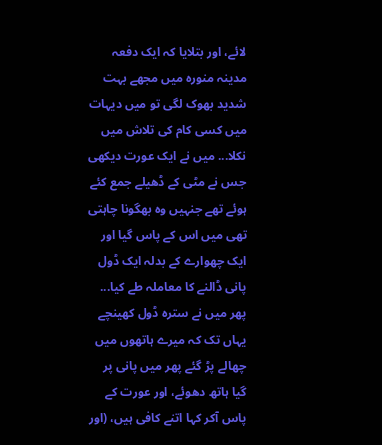لائے، اور بتلایا کہ ایک دفعہ مدینہ منورہ میں مجھے بہت شدید بھوک لگی تو میں دیہات میں کسی کام کی تلاش میں نکلا... میں نے ایک عورت دیکھی جس نے مٹی کے ڈھیلے جمع کئے ہوئے تھے جنہیں وہ بھگونا چاہتی تھی میں اس کے پاس گیا اور ایک چھوارے کے بدلہ ایک ڈول پانی ڈالنے کا معاملہ طے کیا... پھر میں نے سترہ ڈول کھینچے یہاں تک کہ میرے ہاتھوں میں چھالے پڑ گئے پھر میں پانی پر گیا ہاتھ دھوئے، اور عورت کے پاس آکر کہا اتنے کافی ہیں، (اور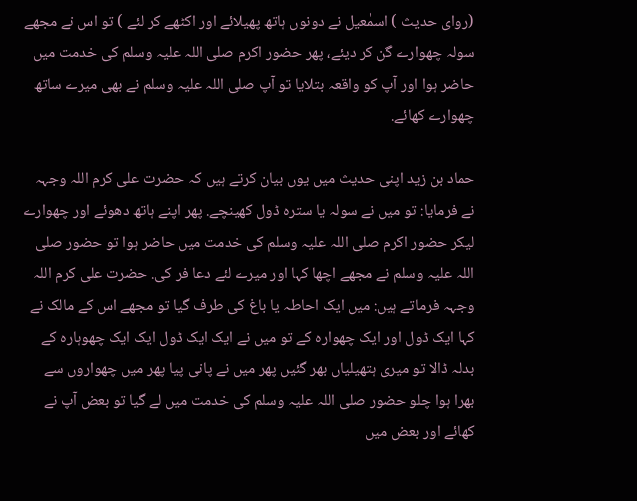(روای حدیث ) اسمٰعیل نے دونوں ہاتھ پھیلائے اور اکٹھے کر لئے ) تو اس نے مجھے سولہ چھوارے گن کر دیئے، پھر حضور اکرم صلی اللہ علیہ وسلم کی خدمت میں حاضر ہوا اور آپ کو واقعہ بتلایا تو آپ صلی اللہ علیہ وسلم نے بھی میرے ساتھ چھوارے کھائے.

حماد بن زید اپنی حدیث میں یوں بیان کرتے ہیں کہ حضرت علی کرم اللہ وجہہ نے فرمایا: تو میں نے سولہ یا سترہ ڈول کھینچے. پھر اپنے ہاتھ دھوئے اور چھوارے لیکر حضور اکرم صلی اللہ علیہ وسلم کی خدمت میں حاضر ہوا تو حضور صلی اللہ علیہ وسلم نے مجھے اچھا کہا اور میرے لئے دعا فر کی. حضرت علی کرم اللہ وجہہ فرماتے ہیں: میں ایک احاطہ یا باغ کی طرف گیا تو مجھے اس کے مالک نے کہا ایک ڈول اور ایک چھوارہ کے تو میں نے ایک ایک ڈول ایک ایک چھوہارہ کے بدلہ ڈالا تو میری ہتھیلیاں بھر گئیں پھر میں نے پانی پیا پھر میں چھواروں سے بھرا ہوا چلو حضور صلی اللہ علیہ وسلم کی خدمت میں لے گیا تو بعض آپ نے کھائے اور بعض میں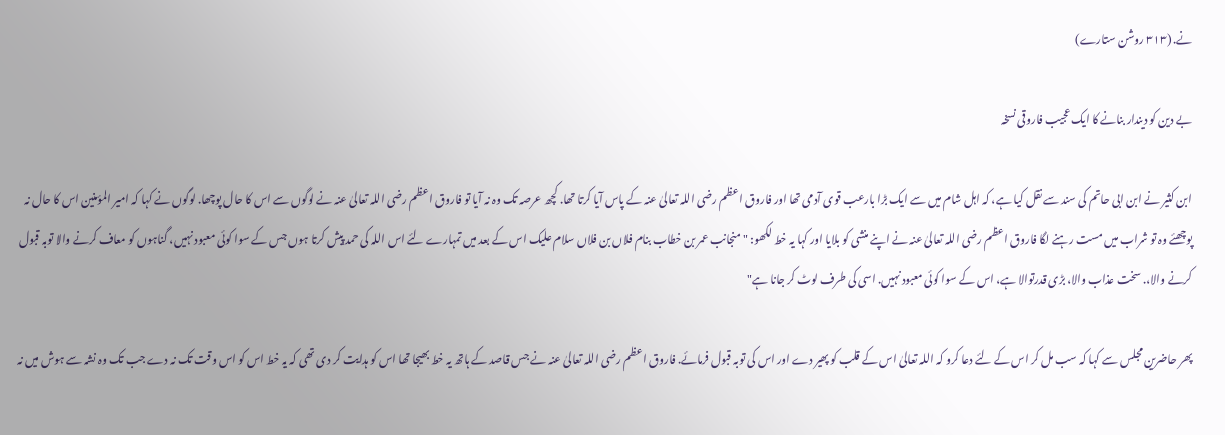نے. (۳۱۳ روشن ستارے)

بے دین کو دیندار بنانے کا ایک عجیب فاروقی نسخہ

ابن کثیر نے ابن ابی حاتم کی سند سے نقل کیا ہے، کہ اہل شام میں سے ایک بڑا بارعب قوی آدمی تھا اور فاروق اعظم رضی اللہ تعالیٰ عنہ کے پاس آیا کرتا تھا. کچھ عرصہ تک وہ نہ آیا تو فاروق اعظم رضی اللہ تعالیٰ عنہ نے لوگوں سے اس کا حال پوچھا. لوگوں نے کہا کہ امیر المؤمنین اس کا حال نہ پوچھئے وہ تو شراب میں مست رہنے لگا فاروق اعظم رضی اللہ تعالیٰ عنہ نے اپنے منشی کو بلایا اور کہا یہ خط لکھو: "منجانب عمر بن خطاب بنام فلاں بن فلاں سلام علیک اس کے بعد میں تمہارے لئے اس اللہ کی حمد پیش کرتا ہوں جس کے سوا کوئی معبود نہیں، گناہوں کو معاف کرنے والا توبہ قبول کرنے والا،. سخت عذاب والا، بڑی قدرتوالا ہے، اس کے سوا کوئی معبود نہیں. اسی کی طرف لوٹ کر جانا ہے"

پھر حاضرین مجلس سے کہا کہ سب مل کر اس کے لئے دعا کرو کہ اللہ تعالیٰ اس کے قلب کو پھیر دے اور اس کی توبہ قبول فرمائے. فاروق اعظم رضی اللہ تعالیٰ عنہ نے جس قاصد کے ہاتھ یہ خط بھیجا تھا اس کو ہدایت کر دی تھی کہ یہ خط اس کو اس وقت تک نہ دے جب تک وہ نشہ سے ہوش میں نہ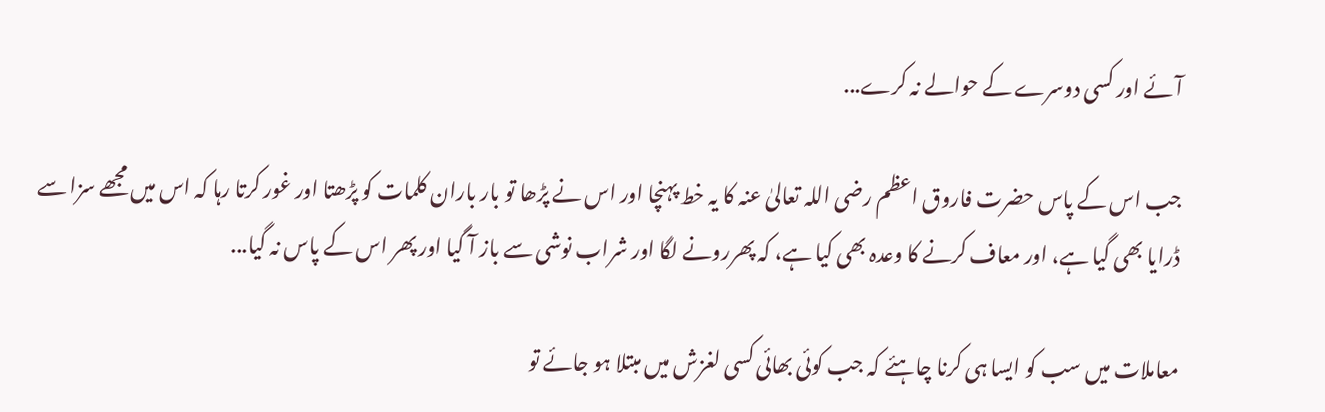آئے اور کسی دوسرے کے حوالے نہ کرے...

جب اس کے پاس حضرت فاروق اعظم رضی اللہ تعالیٰ عنہ کا یہ خط پہنچا اور اس نے پڑھا تو بار باران کلمات کو پڑھتا اور غور کرتا رہا کہ اس میں مجھے سزا سے ڈرایا بھی گیا ہے، اور معاف کرنے کا وعدہ بھی کیا ہے، کہ پھررونے لگا اور شراب نوشی سے باز آ گیا اور پھر اس کے پاس نہ گیا...

معاملات میں سب کو ایسا ہی کرنا چاہئے کہ جب کوئی بھائی کسی لغزش میں مبتلا ہو جائے تو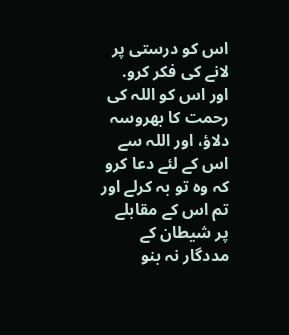اس کو درستی پر لانے کی فکر کرو. اور اس کو اللہ کی رحمت کا بھروسہ دلاؤ، اور اللہ سے اس کے لئے دعا کرو کہ وہ تو بہ کرلے اور تم اس کے مقابلے پر شیطان کے مددگار نہ بنو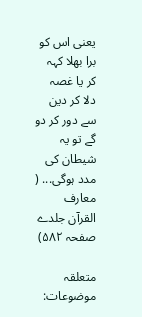یعنی اس کو برا بھلا کہہ کر یا غصہ دلا کر دین سے دور کر دو گے تو یہ شیطان کی مدد ہوگی... ( معارف القرآن جلدے صفحہ ۵۸۲)

متعلقہ موضوعات: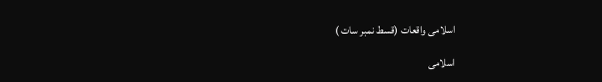اسلامی واقعات (قسط نمبر سات )

اسلامی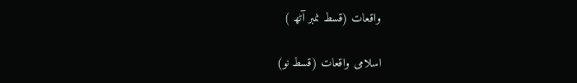واقعات (قسط نمبر آٹھ )

اسلامی واقعات (قسط نو)